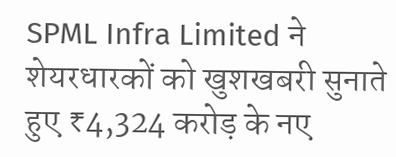SPML Infra Limited ने शेयरधारकों को खुशखबरी सुनाते हुए ₹4,324 करोड़ के नए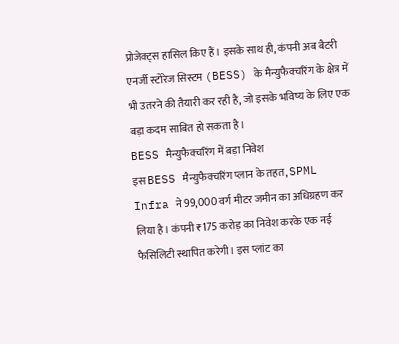प्रोजेक्ट्स हासिल किए हैं। इसके साथ ही, कंपनी अब बैटरी एनर्जी स्टोरेज सिस्टम (BESS) के मैन्युफैक्चरिंग के क्षेत्र में भी उतरने की तैयारी कर रही है, जो इसके भविष्य के लिए एक बड़ा कदम साबित हो सकता है।
BESS मैन्युफैक्चरिंग में बड़ा निवेश
इस BESS मैन्युफैक्चरिंग प्लान के तहत, SPML Infra ने 99,000 वर्ग मीटर जमीन का अधिग्रहण कर लिया है। कंपनी ₹175 करोड़ का निवेश करके एक नई फैसिलिटी स्थापित करेगी। इस प्लांट का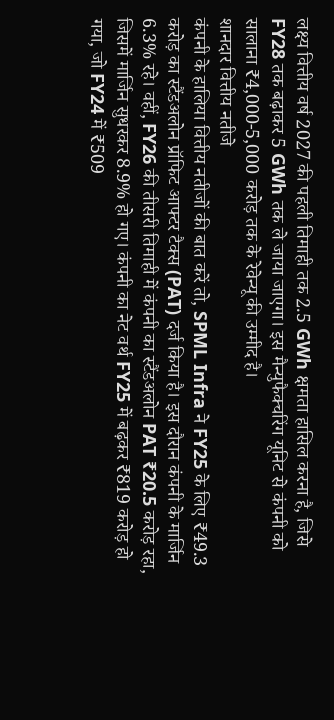लक्ष्य वित्तीय वर्ष 2027 की पहली तिमाही तक 2.5 GWh क्षमता हासिल करना है, जिसे FY28 तक बढ़ाकर 5 GWh तक ले जाया जाएगा। इस मैन्युफैक्चरिंग यूनिट से कंपनी को सालाना ₹4,000-5,000 करोड़ तक के रेवेन्यू की उम्मीद है।
शानदार वित्तीय नतीजे
कंपनी के हालिया वित्तीय नतीजों की बात करें तो, SPML Infra ने FY25 के लिए ₹49.3 करोड़ का स्टैंडअलोन प्रॉफिट आफ्टर टैक्स (PAT) दर्ज किया है। इस दौरान कंपनी के मार्जिन 6.3% रहे। वहीं, FY26 की तीसरी तिमाही में कंपनी का स्टैंडअलोन PAT ₹20.5 करोड़ रहा, जिसमें मार्जिन सुधरकर 8.9% हो गए। कंपनी का नेट वर्थ FY25 में बढ़कर ₹819 करोड़ हो गया, जो FY24 में ₹509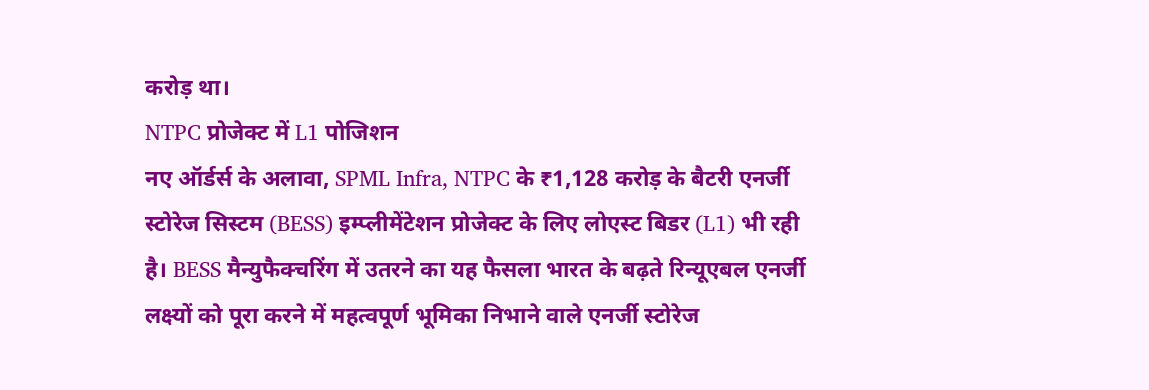करोड़ था।
NTPC प्रोजेक्ट में L1 पोजिशन
नए ऑर्डर्स के अलावा, SPML Infra, NTPC के ₹1,128 करोड़ के बैटरी एनर्जी स्टोरेज सिस्टम (BESS) इम्प्लीमेंटेशन प्रोजेक्ट के लिए लोएस्ट बिडर (L1) भी रही है। BESS मैन्युफैक्चरिंग में उतरने का यह फैसला भारत के बढ़ते रिन्यूएबल एनर्जी लक्ष्यों को पूरा करने में महत्वपूर्ण भूमिका निभाने वाले एनर्जी स्टोरेज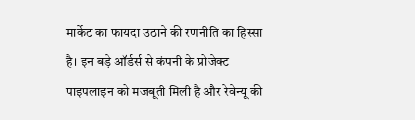मार्केट का फायदा उठाने की रणनीति का हिस्सा है। इन बड़े ऑर्डर्स से कंपनी के प्रोजेक्ट पाइपलाइन को मजबूती मिली है और रेवेन्यू की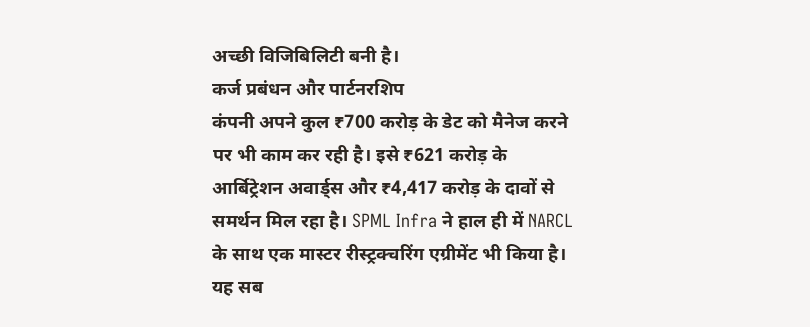अच्छी विजिबिलिटी बनी है।
कर्ज प्रबंधन और पार्टनरशिप
कंपनी अपने कुल ₹700 करोड़ के डेट को मैनेज करने पर भी काम कर रही है। इसे ₹621 करोड़ के आर्बिट्रेशन अवार्ड्स और ₹4,417 करोड़ के दावों से समर्थन मिल रहा है। SPML Infra ने हाल ही में NARCL के साथ एक मास्टर रीस्ट्रक्चरिंग एग्रीमेंट भी किया है। यह सब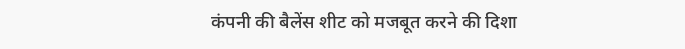कंपनी की बैलेंस शीट को मजबूत करने की दिशा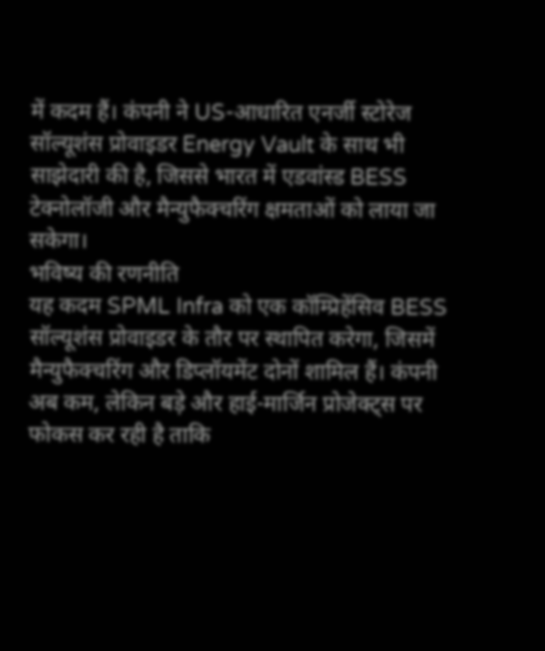में कदम हैं। कंपनी ने US-आधारित एनर्जी स्टोरेज सॉल्यूशंस प्रोवाइडर Energy Vault के साथ भी साझेदारी की है, जिससे भारत में एडवांस्ड BESS टेक्नोलॉजी और मैन्युफैक्चरिंग क्षमताओं को लाया जा सकेगा।
भविष्य की रणनीति
यह कदम SPML Infra को एक कॉम्प्रिहेंसिव BESS सॉल्यूशंस प्रोवाइडर के तौर पर स्थापित करेगा, जिसमें मैन्युफैक्चरिंग और डिप्लॉयमेंट दोनों शामिल हैं। कंपनी अब कम, लेकिन बड़े और हाई-मार्जिन प्रोजेक्ट्स पर फोकस कर रही है ताकि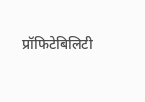प्रॉफिटेबिलिटी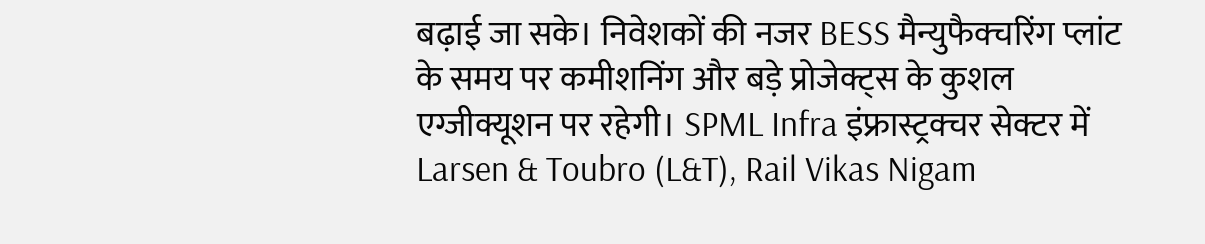बढ़ाई जा सके। निवेशकों की नजर BESS मैन्युफैक्चरिंग प्लांट के समय पर कमीशनिंग और बड़े प्रोजेक्ट्स के कुशल एग्जीक्यूशन पर रहेगी। SPML Infra इंफ्रास्ट्रक्चर सेक्टर में Larsen & Toubro (L&T), Rail Vikas Nigam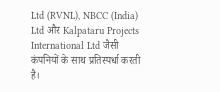Ltd (RVNL), NBCC (India) Ltd और Kalpataru Projects International Ltd जैसी कंपनियों के साथ प्रतिस्पर्धा करती है।